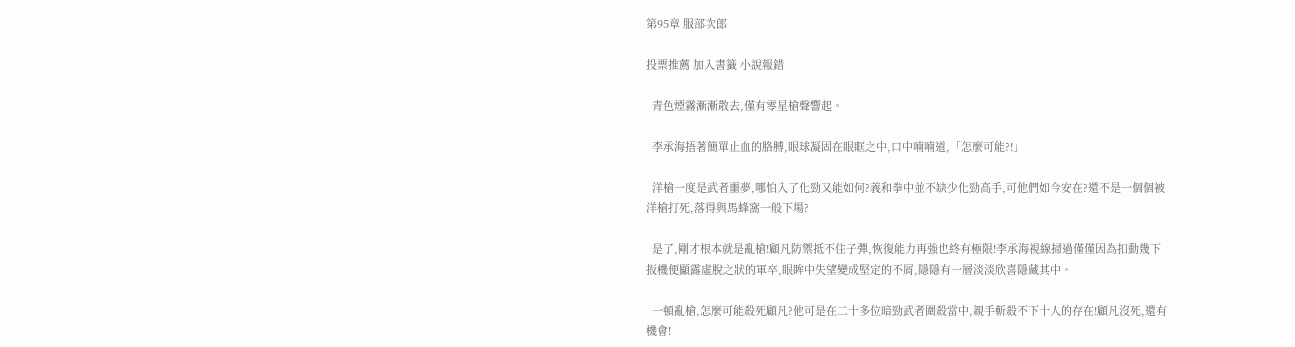第95章 服部次郎

投票推薦 加入書籤 小說報錯

  青色煙霧漸漸散去,僅有零星槍聲響起。

  李承海捂著簡單止血的胳膊,眼球凝固在眼眶之中,口中喃喃道,「怎麼可能?!」

  洋槍一度是武者噩夢,哪怕入了化勁又能如何?義和拳中並不缺少化勁高手,可他們如今安在?還不是一個個被洋槍打死,落得與馬蜂窩一般下場?

  是了,剛才根本就是亂槍!顧凡防禦抵不住子彈,恢復能力再強也終有極限!李承海視線掃過僅僅因為扣動幾下扳機便顯露虛脫之狀的軍卒,眼眸中失望變成堅定的不屑,隱隱有一層淡淡欣喜隱藏其中。

  一頓亂槍,怎麼可能殺死顧凡?他可是在二十多位暗勁武者圍殺當中,親手斬殺不下十人的存在!顧凡沒死,還有機會!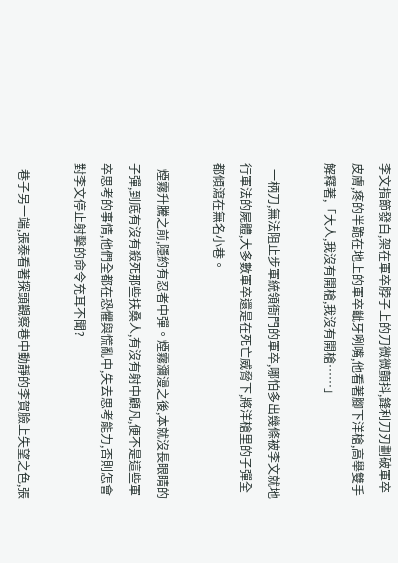李文指節發白,架在軍卒脖子上的刀微微顫抖,鋒利刀刃劃破軍卒皮膚,疼的半跪在地上的軍卒齜牙咧嘴,他看著腳下洋槍,高舉雙手解釋著,「大人,我沒有開槍,我沒有開槍……」

  一柄刀,無法阻止步軍統領衙門的軍卒,哪怕多出幾條被李文就地行軍法的屍體,大多數軍卒還是在死亡威脅下,將洋槍里的子彈全都傾瀉在無名小巷。

  煙霧升騰之前,隱約有忍者中彈。煙霧瀰漫之後,本就沒長眼睛的子彈,到底有沒有殺死那些扶桑人,有沒有射中顧凡,便不是這些軍卒思考的事情,他們全都在恐懼與慌亂中,失去思考能力,否則怎會對李文停止射擊的命令充耳不聞?

  巷子另一端,張泰看著探頭觀察巷中動靜的李賀臉上失望之色,張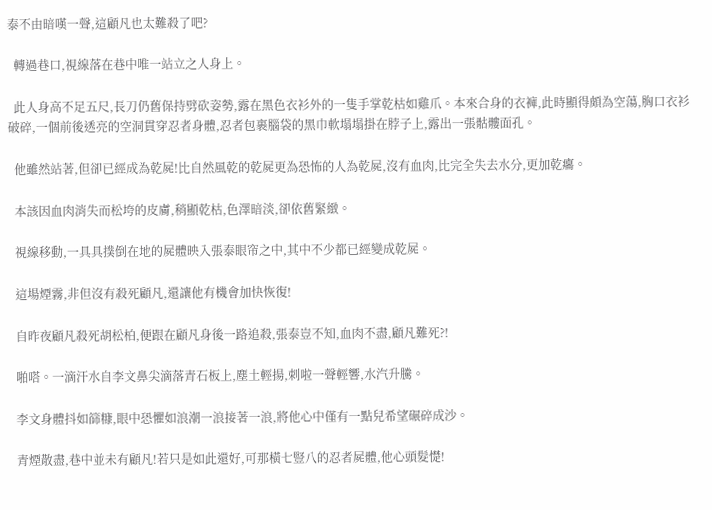泰不由暗嘆一聲,這顧凡也太難殺了吧?

  轉過巷口,視線落在巷中唯一站立之人身上。

  此人身高不足五尺,長刀仍舊保持劈砍姿勢,露在黑色衣衫外的一隻手掌乾枯如雞爪。本來合身的衣褲,此時顯得頗為空蕩,胸口衣衫破碎,一個前後透亮的空洞貫穿忍者身體,忍者包裹腦袋的黑巾軟塌塌掛在脖子上,露出一張骷髏面孔。

  他雖然站著,但卻已經成為乾屍!比自然風乾的乾屍更為恐怖的人為乾屍,沒有血肉,比完全失去水分,更加乾癟。

  本該因血肉消失而松垮的皮膚,稍顯乾枯,色澤暗淡,卻依舊緊緻。

  視線移動,一具具撲倒在地的屍體映入張泰眼帘之中,其中不少都已經變成乾屍。

  這場煙霧,非但沒有殺死顧凡,還讓他有機會加快恢復!

  自昨夜顧凡殺死胡松柏,便跟在顧凡身後一路追殺,張泰豈不知,血肉不盡,顧凡難死?!

  啪嗒。一滴汗水自李文鼻尖滴落青石板上,塵土輕揚,刺啦一聲輕響,水汽升騰。

  李文身體抖如篩糠,眼中恐懼如浪潮一浪接著一浪,將他心中僅有一點兒希望碾碎成沙。

  青煙散盡,巷中並未有顧凡!若只是如此還好,可那橫七豎八的忍者屍體,他心頭髮憷!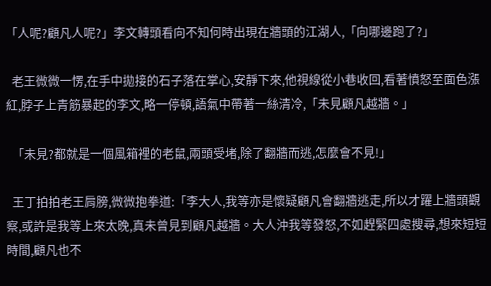「人呢?顧凡人呢?」李文轉頭看向不知何時出現在牆頭的江湖人,「向哪邊跑了?」

  老王微微一愣,在手中拋接的石子落在掌心,安靜下來,他視線從小巷收回,看著憤怒至面色漲紅,脖子上青筋暴起的李文,略一停頓,語氣中帶著一絲清冷,「未見顧凡越牆。」

  「未見?都就是一個風箱裡的老鼠,兩頭受堵,除了翻牆而逃,怎麼會不見!」

  王丁拍拍老王肩膀,微微抱拳道:「李大人,我等亦是懷疑顧凡會翻牆逃走,所以才躍上牆頭觀察,或許是我等上來太晚,真未曾見到顧凡越牆。大人沖我等發怒,不如趕緊四處搜尋,想來短短時間,顧凡也不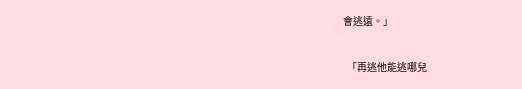會逃遠。」

  「再逃他能逃哪兒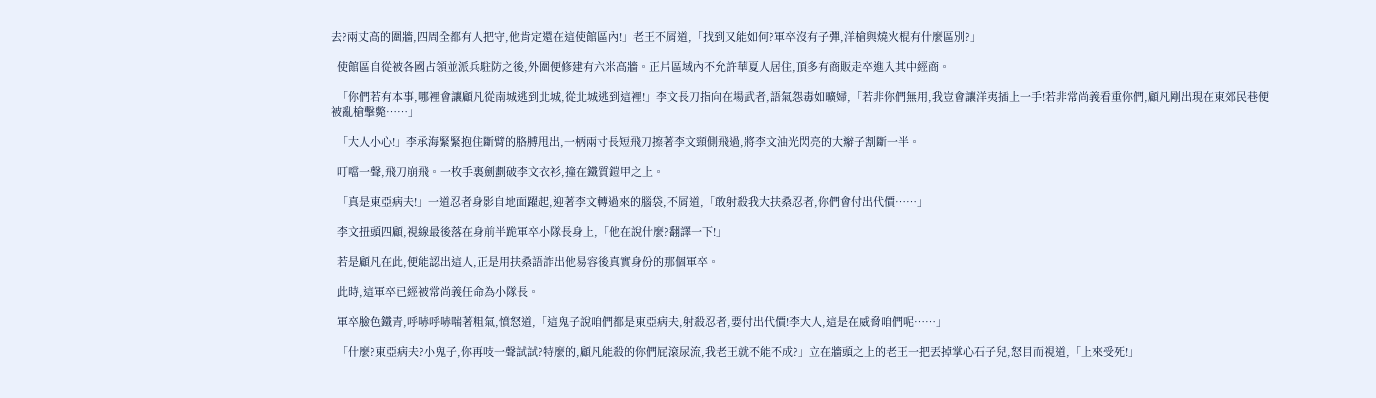去?兩丈高的圍牆,四周全都有人把守,他肯定還在這使館區內!」老王不屑道,「找到又能如何?軍卒沒有子彈,洋槍與燒火棍有什麼區別?」

  使館區自從被各國占領並派兵駐防之後,外圍便修建有六米高牆。正片區域內不允許華夏人居住,頂多有商販走卒進入其中經商。

  「你們若有本事,哪裡會讓顧凡從南城逃到北城,從北城逃到這裡!」李文長刀指向在場武者,語氣怨毒如曠婦,「若非你們無用,我豈會讓洋夷插上一手!若非常尚義看重你們,顧凡剛出現在東郊民巷便被亂槍擊斃……」

  「大人小心!」李承海緊緊抱住斷臂的胳膊甩出,一柄兩寸長短飛刀擦著李文頸側飛過,將李文油光閃亮的大辮子割斷一半。

  叮噹一聲,飛刀崩飛。一枚手裏劍劃破李文衣衫,撞在鐵質鎧甲之上。

  「真是東亞病夫!」一道忍者身影自地面躍起,迎著李文轉過來的腦袋,不屑道,「敢射殺我大扶桑忍者,你們會付出代價……」

  李文扭頭四顧,視線最後落在身前半跪軍卒小隊長身上,「他在說什麼?翻譯一下!」

  若是顧凡在此,便能認出這人,正是用扶桑語詐出他易容後真實身份的那個軍卒。

  此時,這軍卒已經被常尚義任命為小隊長。

  軍卒臉色鐵青,呼哧呼哧喘著粗氣,憤怒道,「這鬼子說咱們都是東亞病夫,射殺忍者,要付出代價!李大人,這是在威脅咱們呢……」

  「什麼?東亞病夫?小鬼子,你再吱一聲試試?特麼的,顧凡能殺的你們屁滾尿流,我老王就不能不成?」立在牆頭之上的老王一把丟掉掌心石子兒,怒目而視道,「上來受死!」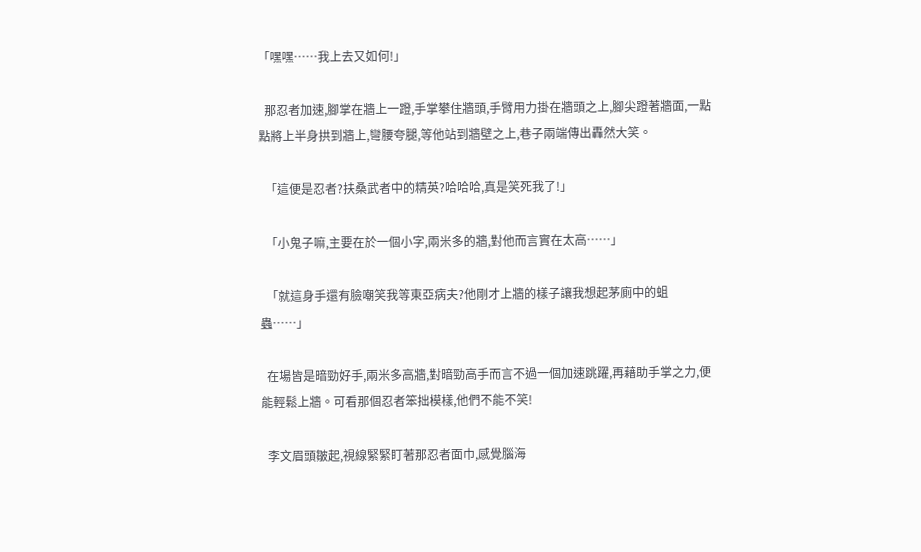「嘿嘿……我上去又如何!」

  那忍者加速,腳掌在牆上一蹬,手掌攀住牆頭,手臂用力掛在牆頭之上,腳尖蹬著牆面,一點點將上半身拱到牆上,彎腰夸腿,等他站到牆壁之上,巷子兩端傳出轟然大笑。

  「這便是忍者?扶桑武者中的精英?哈哈哈,真是笑死我了!」

  「小鬼子嘛,主要在於一個小字,兩米多的牆,對他而言實在太高……」

  「就這身手還有臉嘲笑我等東亞病夫?他剛才上牆的樣子讓我想起茅廁中的蛆蟲……」

  在場皆是暗勁好手,兩米多高牆,對暗勁高手而言不過一個加速跳躍,再藉助手掌之力,便能輕鬆上牆。可看那個忍者笨拙模樣,他們不能不笑!

  李文眉頭皺起,視線緊緊盯著那忍者面巾,感覺腦海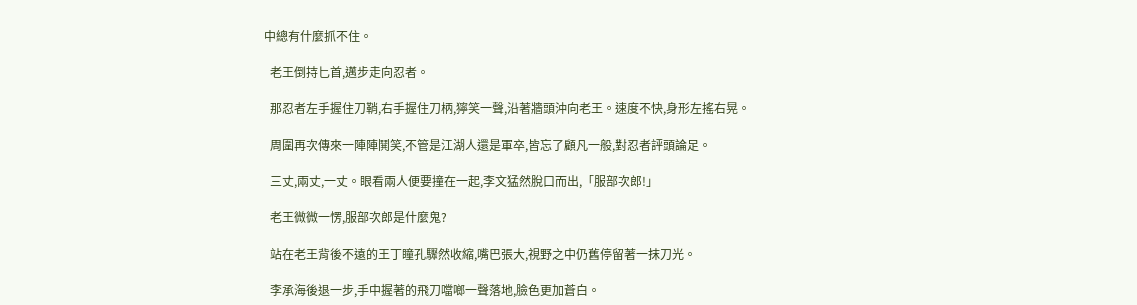中總有什麼抓不住。

  老王倒持匕首,邁步走向忍者。

  那忍者左手握住刀鞘,右手握住刀柄,獰笑一聲,沿著牆頭沖向老王。速度不快,身形左搖右晃。

  周圍再次傳來一陣陣鬨笑,不管是江湖人還是軍卒,皆忘了顧凡一般,對忍者評頭論足。

  三丈,兩丈,一丈。眼看兩人便要撞在一起,李文猛然脫口而出,「服部次郎!」

  老王微微一愣,服部次郎是什麼鬼?

  站在老王背後不遠的王丁瞳孔驟然收縮,嘴巴張大,視野之中仍舊停留著一抹刀光。

  李承海後退一步,手中握著的飛刀噹啷一聲落地,臉色更加蒼白。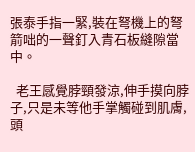張泰手指一緊,裝在弩機上的弩箭咄的一聲釘入青石板縫隙當中。

  老王感覺脖頸發涼,伸手摸向脖子,只是未等他手掌觸碰到肌膚,頭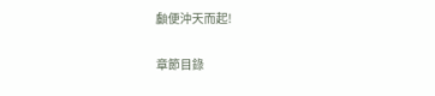顱便沖天而起!

章節目錄